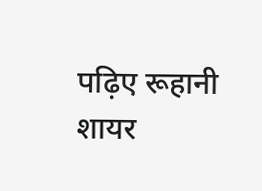पढ़िए रूहानी शायर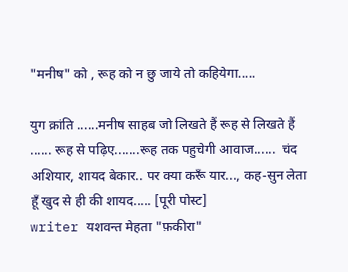"मनीष" को , रूह को न छु जाये तो कहियेगा.....

युग क्रांति ......मनीष साहब जो लिखते हैं रूह से लिखते हैं ...... रूह से पढ़िए.......रूह तक पहुचेगी आवाज......  चंद अशियार, शायद बेकार.. पर क्या करूँ यार..., कह-सुन लेता हूँ खुद से ही की शायद..... [पूरी पोस्ट]
writer यशवन्त मेहता "फ़कीरा"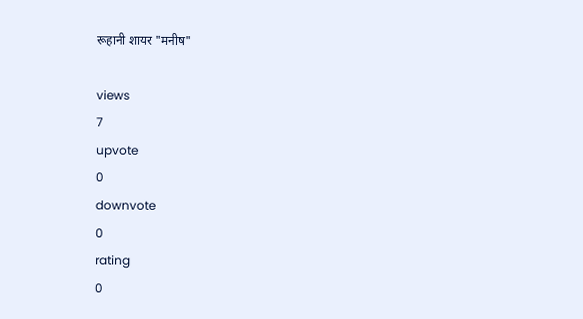रूहानी शायर "मनीष"

views
7
upvote
0
downvote
0
rating
0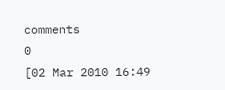comments
0
[02 Mar 2010 16:49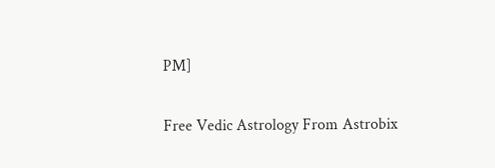PM]

Free Vedic Astrology From Astrobix